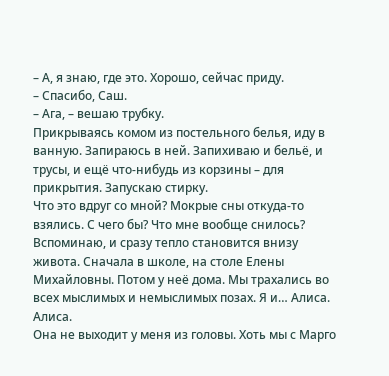– А, я знаю, где это. Хорошо, сейчас приду.
– Спасибо, Саш.
– Ага, – вешаю трубку.
Прикрываясь комом из постельного белья, иду в ванную. Запираюсь в ней. Запихиваю и бельё, и трусы, и ещё что-нибудь из корзины – для прикрытия. Запускаю стирку.
Что это вдруг со мной? Мокрые сны откуда-то взялись. С чего бы? Что мне вообще снилось?
Вспоминаю, и сразу тепло становится внизу живота. Сначала в школе, на столе Елены Михайловны. Потом у неё дома. Мы трахались во всех мыслимых и немыслимых позах. Я и… Алиса.
Алиса.
Она не выходит у меня из головы. Хоть мы с Марго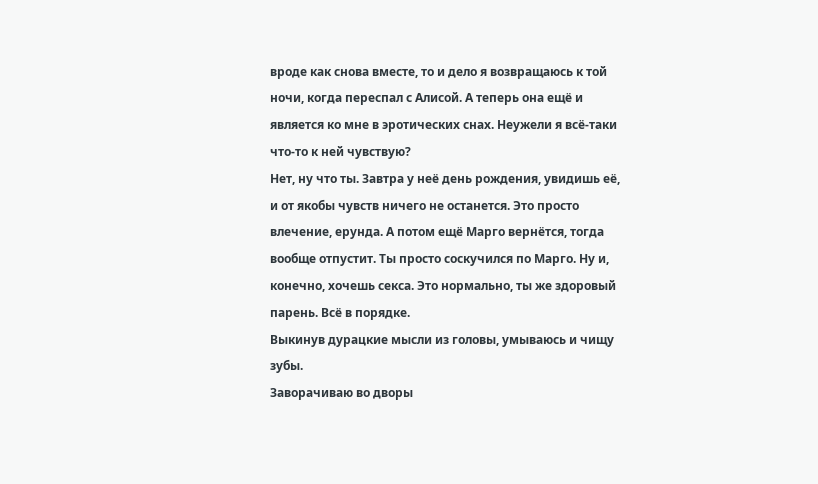вроде как снова вместе, то и дело я возвращаюсь к той ночи, когда переспал с Алисой. А теперь она ещё и является ко мне в эротических снах. Неужели я всё-таки что-то к ней чувствую?
Нет, ну что ты. Завтра у неё день рождения, увидишь её, и от якобы чувств ничего не останется. Это просто влечение, ерунда. А потом ещё Марго вернётся, тогда вообще отпустит. Ты просто соскучился по Марго. Ну и, конечно, хочешь секса. Это нормально, ты же здоровый парень. Всё в порядке.
Выкинув дурацкие мысли из головы, умываюсь и чищу зубы.
Заворачиваю во дворы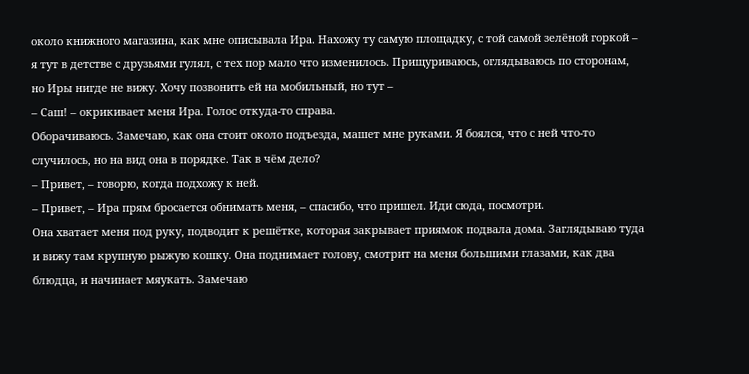около книжного магазина, как мне описывала Ира. Нахожу ту самую площадку, с той самой зелёной горкой – я тут в детстве с друзьями гулял, с тех пор мало что изменилось. Прищуриваюсь, оглядываюсь по сторонам, но Иры нигде не вижу. Хочу позвонить ей на мобильный, но тут –
– Саш! – окрикивает меня Ира. Голос откуда-то справа.
Оборачиваюсь. Замечаю, как она стоит около подъезда, машет мне руками. Я боялся, что с ней что-то случилось, но на вид она в порядке. Так в чём дело?
– Привет, – говорю, когда подхожу к ней.
– Привет, – Ира прям бросается обнимать меня, – спасибо, что пришел. Иди сюда, посмотри.
Она хватает меня под руку, подводит к решётке, которая закрывает приямок подвала дома. Заглядываю туда и вижу там крупную рыжую кошку. Она поднимает голову, смотрит на меня большими глазами, как два блюдца, и начинает мяукать. Замечаю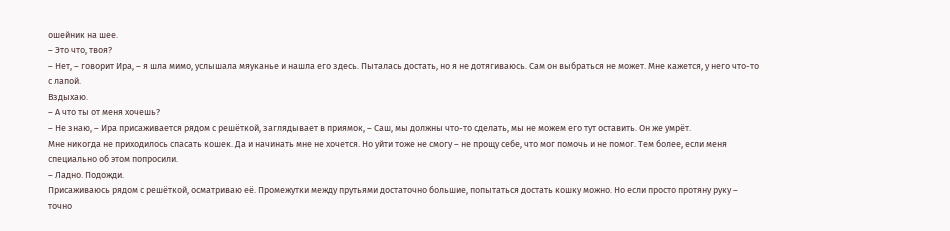ошейник на шее.
– Это что, твоя?
– Нет, – говорит Ира, – я шла мимо, услышала мяуканье и нашла его здесь. Пыталась достать, но я не дотягиваюсь. Сам он выбраться не может. Мне кажется, у него что-то с лапой.
Вздыхаю.
– А что ты от меня хочешь?
– Не знаю, – Ира присаживается рядом с решёткой, заглядывает в приямок, – Саш, мы должны что-то сделать, мы не можем его тут оставить. Он же умрёт.
Мне никогда не приходилось спасать кошек. Да и начинать мне не хочется. Но уйти тоже не смогу – не прощу себе, что мог помочь и не помог. Тем более, если меня специально об этом попросили.
– Ладно. Подожди.
Присаживаюсь рядом с решёткой, осматриваю её. Промежутки между прутьями достаточно большие, попытаться достать кошку можно. Но если просто протяну руку – точно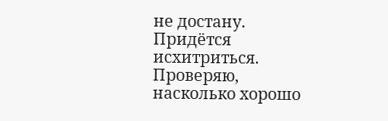не достану. Придётся исхитриться.
Проверяю, насколько хорошо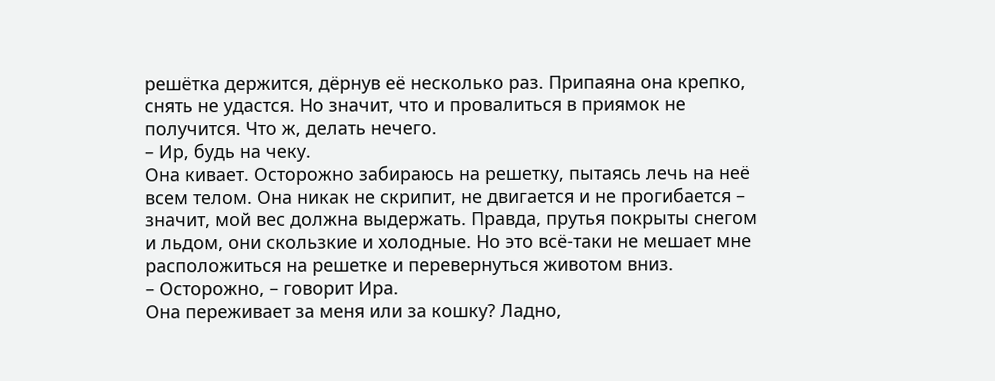решётка держится, дёрнув её несколько раз. Припаяна она крепко, снять не удастся. Но значит, что и провалиться в приямок не получится. Что ж, делать нечего.
– Ир, будь на чеку.
Она кивает. Осторожно забираюсь на решетку, пытаясь лечь на неё всем телом. Она никак не скрипит, не двигается и не прогибается – значит, мой вес должна выдержать. Правда, прутья покрыты снегом и льдом, они скользкие и холодные. Но это всё-таки не мешает мне расположиться на решетке и перевернуться животом вниз.
– Осторожно, – говорит Ира.
Она переживает за меня или за кошку? Ладно,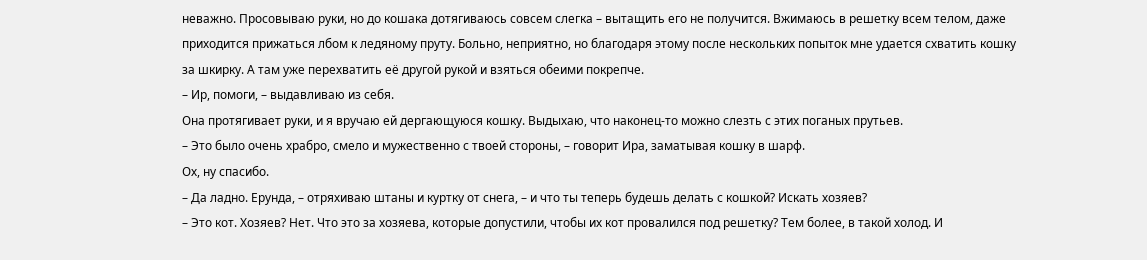неважно. Просовываю руки, но до кошака дотягиваюсь совсем слегка – вытащить его не получится. Вжимаюсь в решетку всем телом, даже приходится прижаться лбом к ледяному пруту. Больно, неприятно, но благодаря этому после нескольких попыток мне удается схватить кошку за шкирку. А там уже перехватить её другой рукой и взяться обеими покрепче.
– Ир, помоги, – выдавливаю из себя.
Она протягивает руки, и я вручаю ей дергающуюся кошку. Выдыхаю, что наконец-то можно слезть с этих поганых прутьев.
– Это было очень храбро, смело и мужественно с твоей стороны, – говорит Ира, заматывая кошку в шарф.
Ох, ну спасибо.
– Да ладно. Ерунда, – отряхиваю штаны и куртку от снега, – и что ты теперь будешь делать с кошкой? Искать хозяев?
– Это кот. Хозяев? Нет. Что это за хозяева, которые допустили, чтобы их кот провалился под решетку? Тем более, в такой холод. И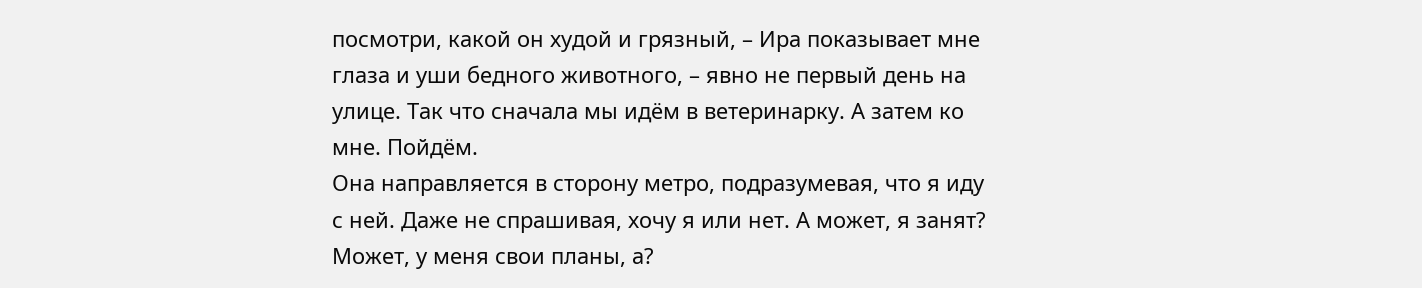посмотри, какой он худой и грязный, – Ира показывает мне глаза и уши бедного животного, – явно не первый день на улице. Так что сначала мы идём в ветеринарку. А затем ко мне. Пойдём.
Она направляется в сторону метро, подразумевая, что я иду с ней. Даже не спрашивая, хочу я или нет. А может, я занят? Может, у меня свои планы, а?